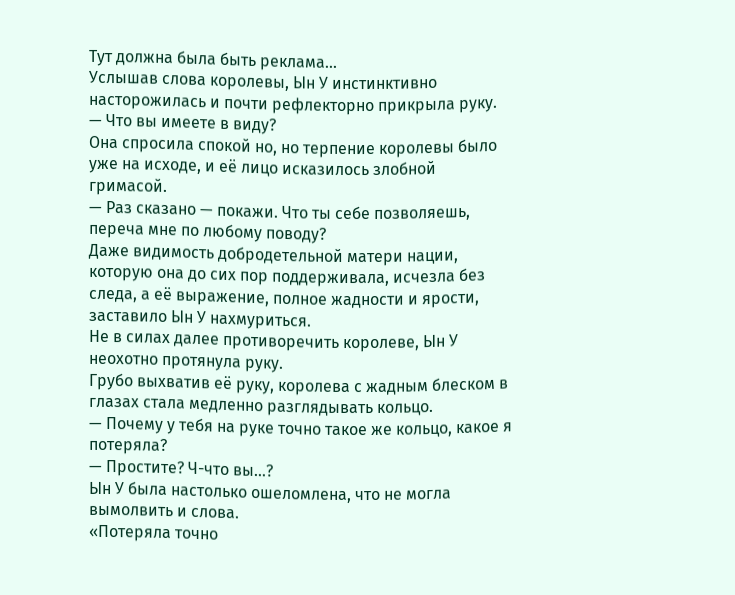Тут должна была быть реклама...
Услышав слова королевы, Ын У инстинктивно насторожилась и почти рефлекторно прикрыла руку.
— Что вы имеете в виду?
Она спросила спокой но, но терпение королевы было уже на исходе, и её лицо исказилось злобной гримасой.
— Раз сказано — покажи. Что ты себе позволяешь, переча мне по любому поводу?
Даже видимость добродетельной матери нации, которую она до сих пор поддерживала, исчезла без следа, а её выражение, полное жадности и ярости, заставило Ын У нахмуриться.
Не в силах далее противоречить королеве, Ын У неохотно протянула руку.
Грубо выхватив её руку, королева с жадным блеском в глазах стала медленно разглядывать кольцо.
— Почему у тебя на руке точно такое же кольцо, какое я потеряла?
— Простите? Ч-что вы…?
Ын У была настолько ошеломлена, что не могла вымолвить и слова.
«Потеряла точно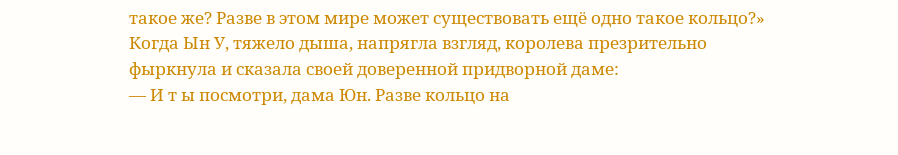такое же? Разве в этом мире может существовать ещё одно такое кольцо?»
Когда Ын У, тяжело дыша, напрягла взгляд, королева презрительно фыркнула и сказала своей доверенной придворной даме:
— И т ы посмотри, дама Юн. Разве кольцо на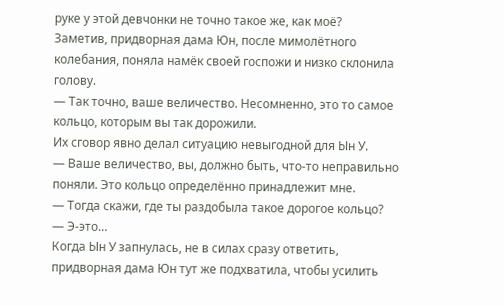руке у этой девчонки не точно такое же, как моё?
Заметив, придворная дама Юн, после мимолётного колебания, поняла намёк своей госпожи и низко склонила голову.
— Так точно, ваше величество. Несомненно, это то самое кольцо, которым вы так дорожили.
Их сговор явно делал ситуацию невыгодной для Ын У.
— Ваше величество, вы, должно быть, что-то неправильно поняли. Это кольцо определённо принадлежит мне.
— Тогда скажи, где ты раздобыла такое дорогое кольцо?
— Э-это…
Когда Ын У запнулась, не в силах сразу ответить, придворная дама Юн тут же подхватила, чтобы усилить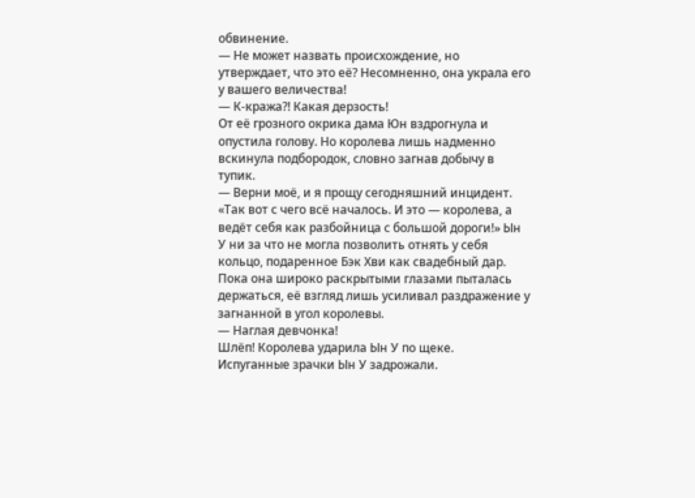обвинение.
— Не может назвать происхождение, но утверждает, что это её? Несомненно, она украла его у вашего величества!
— К-кража?! Какая дерзость!
От её грозного окрика дама Юн вздрогнула и опустила голову. Но королева лишь надменно вскинула подбородок, словно загнав добычу в тупик.
— Верни моё, и я прощу сегодняшний инцидент.
«Так вот с чего всё началось. И это — королева, а ведёт себя как разбойница с большой дороги!» Ын У ни за что не могла позволить отнять у себя кольцо, подаренное Бэк Хви как свадебный дар.
Пока она широко раскрытыми глазами пыталась держаться, её взгляд лишь усиливал раздражение у загнанной в угол королевы.
— Наглая девчонка!
Шлёп! Королева ударила Ын У по щеке.
Испуганные зрачки Ын У задрожали.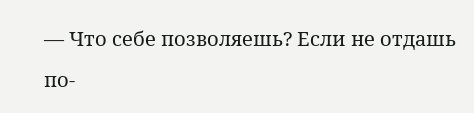— Что себе позволяешь? Если не отдашь по-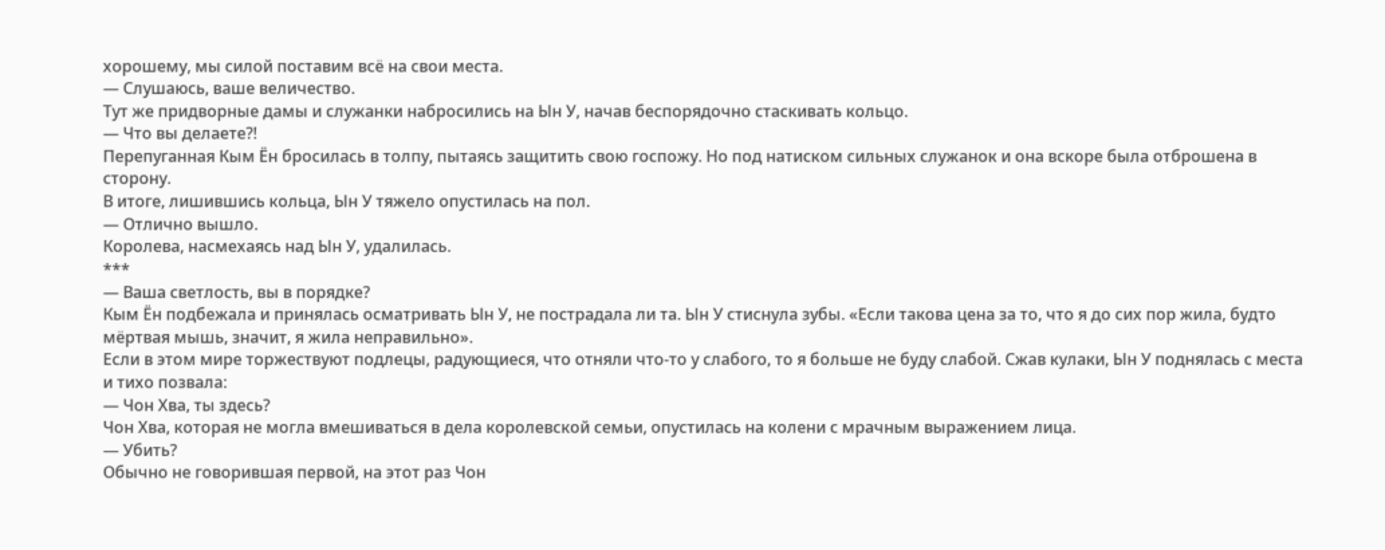хорошему, мы силой поставим всё на свои места.
— Слушаюсь, ваше величество.
Тут же придворные дамы и служанки набросились на Ын У, начав беспорядочно стаскивать кольцо.
— Что вы делаете?!
Перепуганная Кым Ён бросилась в толпу, пытаясь защитить свою госпожу. Но под натиском сильных служанок и она вскоре была отброшена в сторону.
В итоге, лишившись кольца, Ын У тяжело опустилась на пол.
— Отлично вышло.
Королева, насмехаясь над Ын У, удалилась.
***
— Ваша светлость, вы в порядке?
Кым Ён подбежала и принялась осматривать Ын У, не пострадала ли та. Ын У стиснула зубы. «Если такова цена за то, что я до сих пор жила, будто мёртвая мышь, значит, я жила неправильно».
Если в этом мире торжествуют подлецы, радующиеся, что отняли что-то у слабого, то я больше не буду слабой. Сжав кулаки, Ын У поднялась с места и тихо позвала:
— Чон Хва, ты здесь?
Чон Хва, которая не могла вмешиваться в дела королевской семьи, опустилась на колени с мрачным выражением лица.
— Убить?
Обычно не говорившая первой, на этот раз Чон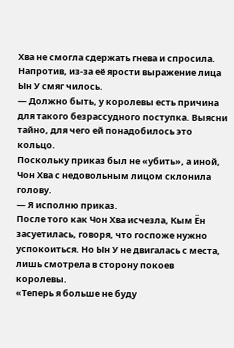Хва не смогла сдержать гнева и спросила. Напротив, из-за её ярости выражение лица Ын У смяг чилось.
— Должно быть, у королевы есть причина для такого безрассудного поступка. Выясни тайно, для чего ей понадобилось это кольцо.
Поскольку приказ был не «убить», а иной, Чон Хва с недовольным лицом склонила голову.
— Я исполню приказ.
После того как Чон Хва исчезла, Кым Ён засуетилась, говоря, что госпоже нужно успокоиться. Но Ын У не двигалась с места, лишь смотрела в сторону покоев королевы.
«Теперь я больше не буду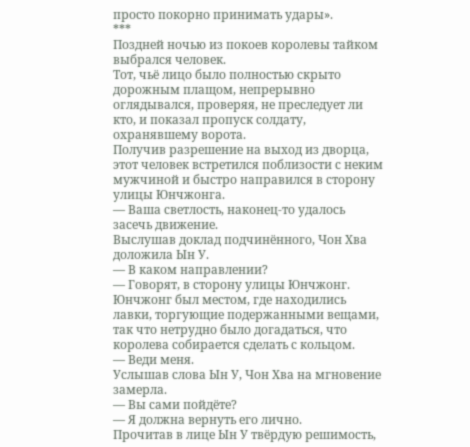просто покорно принимать удары».
***
Поздней ночью из покоев королевы тайком выбрался человек.
Тот, чьё лицо было полностью скрыто дорожным плащом, непрерывно оглядывался, проверяя, не преследует ли кто, и показал пропуск солдату, охранявшему ворота.
Получив разрешение на выход из дворца, этот человек встретился поблизости с неким мужчиной и быстро направился в сторону улицы Юнчжонга.
— Ваша светлость, наконец-то удалось засечь движение.
Выслушав доклад подчинённого, Чон Хва доложила Ын У.
— В каком направлении?
— Говорят, в сторону улицы Юнчжонг.
Юнчжонг был местом, где находились лавки, торгующие подержанными вещами, так что нетрудно было догадаться, что королева собирается сделать с кольцом.
— Веди меня.
Услышав слова Ын У, Чон Хва на мгновение замерла.
— Вы сами пойдёте?
— Я должна вернуть его лично.
Прочитав в лице Ын У твёрдую решимость,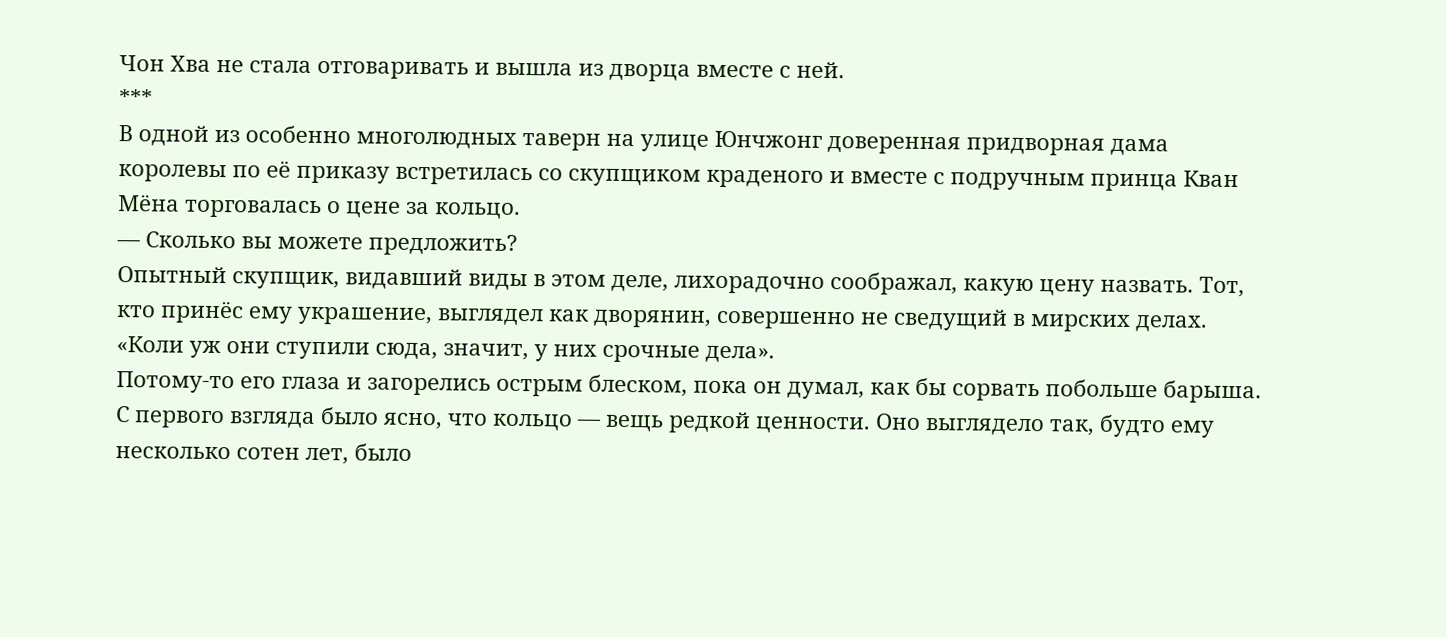Чон Хва не стала отговаривать и вышла из дворца вместе с ней.
***
В одной из особенно многолюдных таверн на улице Юнчжонг доверенная придворная дама королевы по её приказу встретилась со скупщиком краденого и вместе с подручным принца Кван Мёна торговалась о цене за кольцо.
— Сколько вы можете предложить?
Опытный скупщик, видавший виды в этом деле, лихорадочно соображал, какую цену назвать. Тот, кто принёс ему украшение, выглядел как дворянин, совершенно не сведущий в мирских делах.
«Коли уж они ступили сюда, значит, у них срочные дела».
Потому-то его глаза и загорелись острым блеском, пока он думал, как бы сорвать побольше барыша.
С первого взгляда было ясно, что кольцо — вещь редкой ценности. Оно выглядело так, будто ему несколько сотен лет, было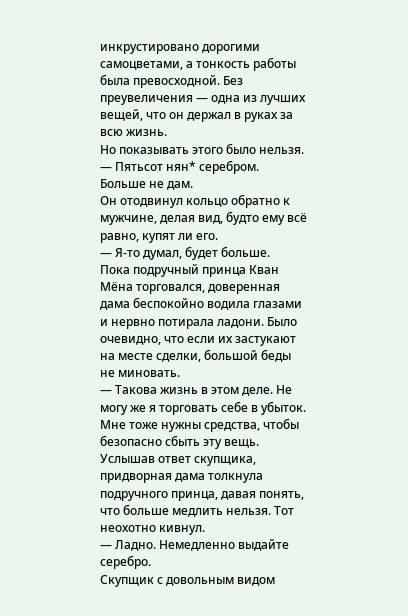инкрустировано дорогими самоцветами, а тонкость работы была превосходной. Без преувеличения — одна из лучших вещей, что он держал в руках за всю жизнь.
Но показывать этого было нельзя.
— Пятьсот нян* серебром. Больше не дам.
Он отодвинул кольцо обратно к мужчине, делая вид, будто ему всё равно, купят ли его.
— Я-то думал, будет больше.
Пока подручный принца Кван Мёна торговался, доверенная дама беспокойно водила глазами и нервно потирала ладони. Было очевидно, что если их застукают на месте сделки, большой беды не миновать.
— Такова жизнь в этом деле. Не могу же я торговать себе в убыток. Мне тоже нужны средства, чтобы безопасно сбыть эту вещь.
Услышав ответ скупщика, придворная дама толкнула подручного принца, давая понять, что больше медлить нельзя. Тот неохотно кивнул.
— Ладно. Немедленно выдайте серебро.
Скупщик с довольным видом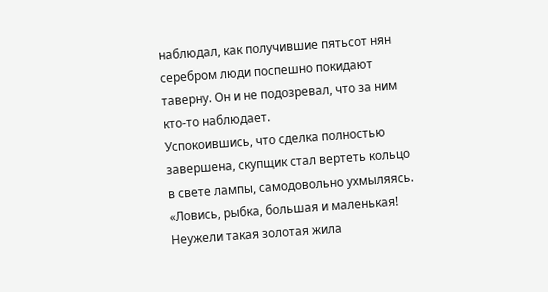наблюдал, как получившие пятьсот нян серебром люди поспешно покидают таверну. Он и не подозревал, что за ним кто-то наблюдает.
Успокоившись, что сделка полностью завершена, скупщик стал вертеть кольцо в свете лампы, самодовольно ухмыляясь.
«Ловись, рыбка, большая и маленькая! Неужели такая золотая жила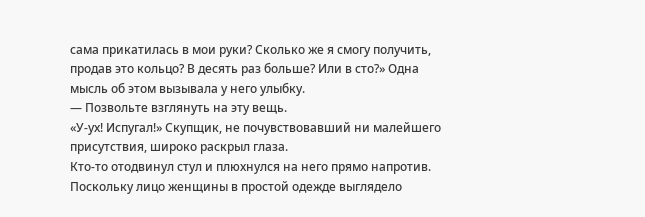сама прикатилась в мои руки? Сколько же я смогу получить, продав это кольцо? В десять раз больше? Или в сто?» Одна мысль об этом вызывала у него улыбку.
— Позвольте взглянуть на эту вещь.
«У-ух! Испугал!» Скупщик, не почувствовавший ни малейшего присутствия, широко раскрыл глаза.
Кто-то отодвинул стул и плюхнулся на него прямо напротив. Поскольку лицо женщины в простой одежде выглядело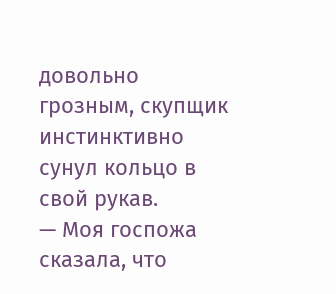довольно грозным, скупщик инстинктивно сунул кольцо в свой рукав.
— Моя госпожа сказала, что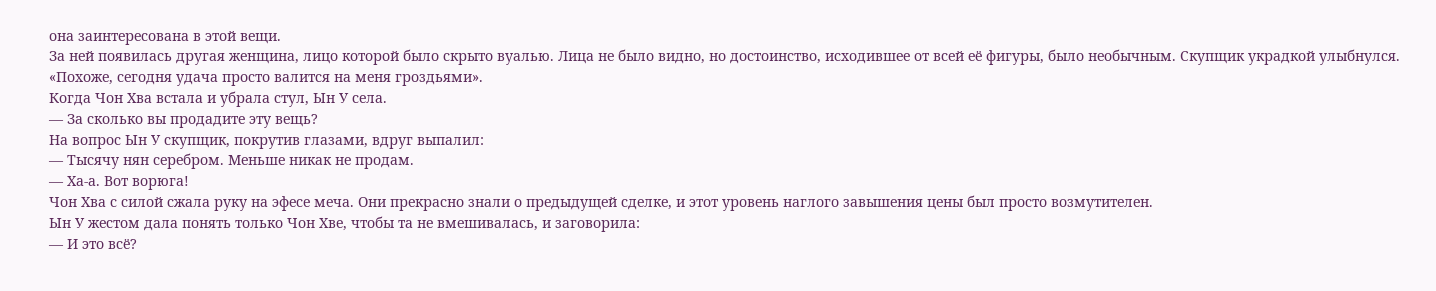она заинтересована в этой вещи.
За ней появилась другая женщина, лицо которой было скрыто вуалью. Лица не было видно, но достоинство, исходившее от всей её фигуры, было необычным. Скупщик украдкой улыбнулся. «Похоже, сегодня удача просто валится на меня гроздьями».
Когда Чон Хва встала и убрала стул, Ын У села.
— За сколько вы продадите эту вещь?
На вопрос Ын У скупщик, покрутив глазами, вдруг выпалил:
— Тысячу нян серебром. Меньше никак не продам.
— Ха-а. Вот ворюга!
Чон Хва с силой сжала руку на эфесе меча. Они прекрасно знали о предыдущей сделке, и этот уровень наглого завышения цены был просто возмутителен.
Ын У жестом дала понять только Чон Хве, чтобы та не вмешивалась, и заговорила:
— И это всё?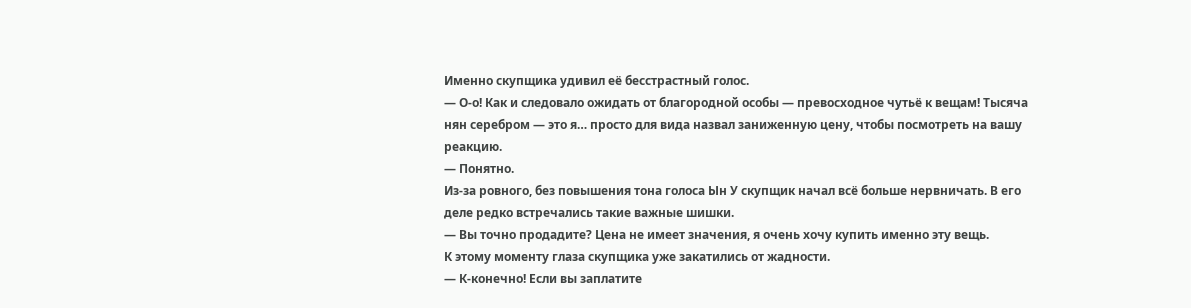Именно скупщика удивил её бесстрастный голос.
— О-о! Как и следовало ожидать от благородной особы — превосходное чутьё к вещам! Тысяча нян серебром — это я… просто для вида назвал заниженную цену, чтобы посмотреть на вашу реакцию.
— Понятно.
Из-за ровного, без повышения тона голоса Ын У скупщик начал всё больше нервничать. В его деле редко встречались такие важные шишки.
— Вы точно продадите? Цена не имеет значения, я очень хочу купить именно эту вещь.
К этому моменту глаза скупщика уже закатились от жадности.
— К-конечно! Если вы заплатите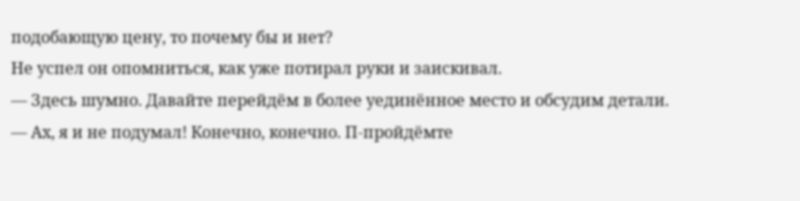подобающую цену, то почему бы и нет?
Не успел он опомниться, как уже потирал руки и заискивал.
— Здесь шумно. Давайте перейдём в более уединённое место и обсудим детали.
— Ах, я и не подумал! Конечно, конечно. П-пройдёмте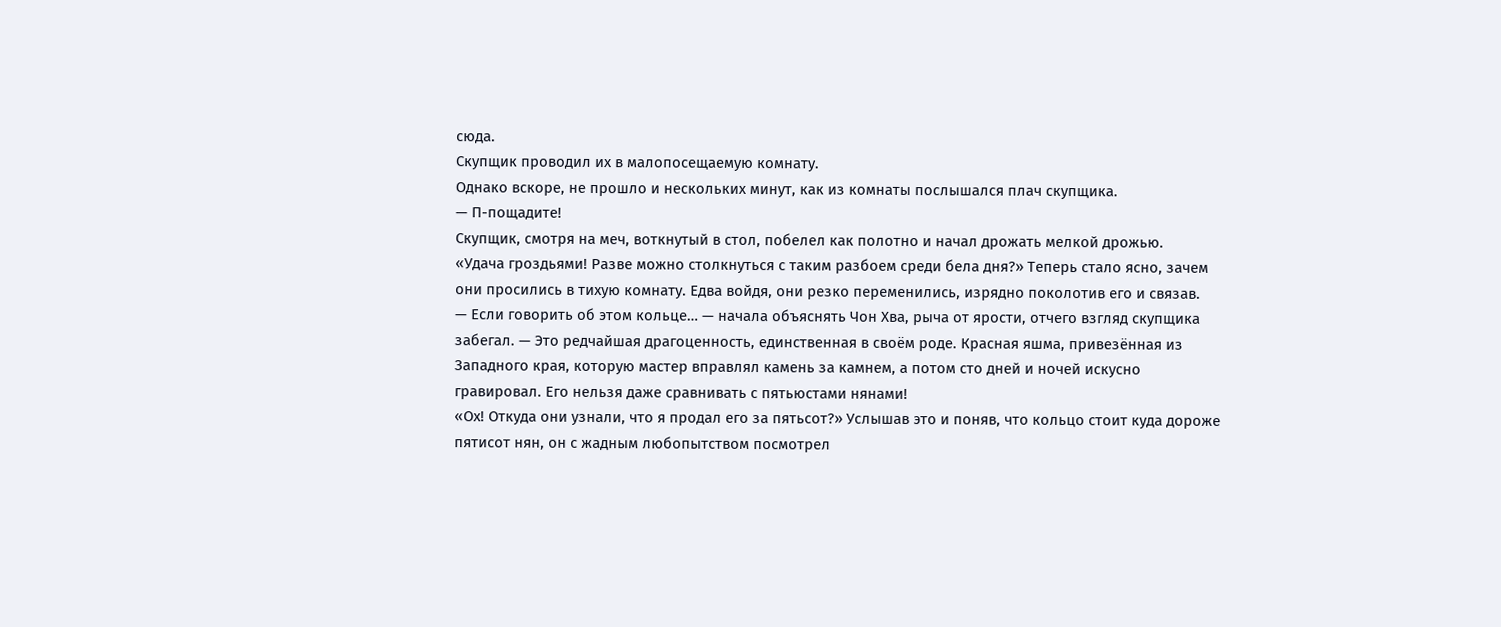сюда.
Скупщик проводил их в малопосещаемую комнату.
Однако вскоре, не прошло и нескольких минут, как из комнаты послышался плач скупщика.
— П-пощадите!
Скупщик, смотря на меч, воткнутый в стол, побелел как полотно и начал дрожать мелкой дрожью.
«Удача гроздьями! Разве можно столкнуться с таким разбоем среди бела дня?» Теперь стало ясно, зачем они просились в тихую комнату. Едва войдя, они резко переменились, изрядно поколотив его и связав.
— Если говорить об этом кольце… — начала объяснять Чон Хва, рыча от ярости, отчего взгляд скупщика забегал. — Это редчайшая драгоценность, единственная в своём роде. Красная яшма, привезённая из Западного края, которую мастер вправлял камень за камнем, а потом сто дней и ночей искусно гравировал. Его нельзя даже сравнивать с пятьюстами нянами!
«Ох! Откуда они узнали, что я продал его за пятьсот?» Услышав это и поняв, что кольцо стоит куда дороже пятисот нян, он с жадным любопытством посмотрел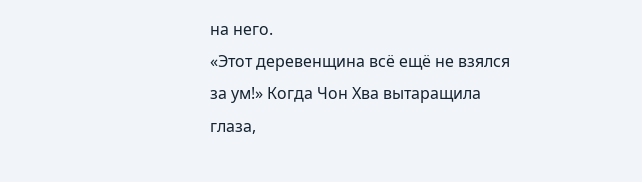на него.
«Этот деревенщина всё ещё не взялся за ум!» Когда Чон Хва вытаращила глаза,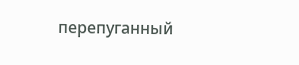перепуганный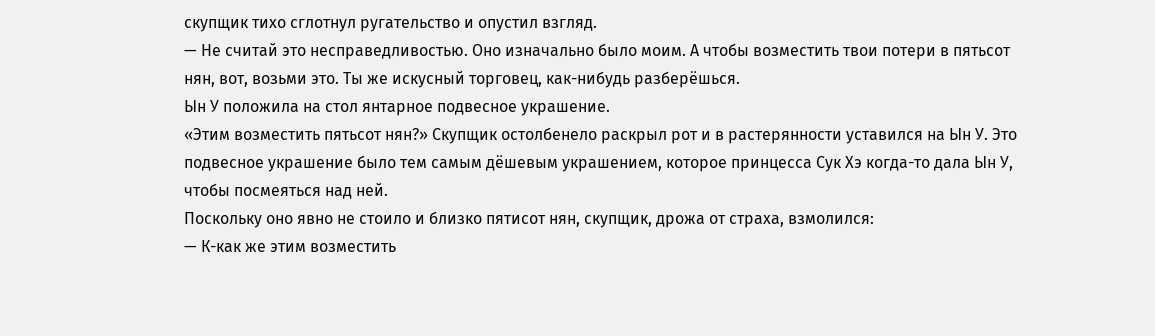скупщик тихо сглотнул ругательство и опустил взгляд.
— Не считай это несправедливостью. Оно изначально было моим. А чтобы возместить твои потери в пятьсот нян, вот, возьми это. Ты же искусный торговец, как-нибудь разберёшься.
Ын У положила на стол янтарное подвесное украшение.
«Этим возместить пятьсот нян?» Скупщик остолбенело раскрыл рот и в растерянности уставился на Ын У. Это подвесное украшение было тем самым дёшевым украшением, которое принцесса Сук Хэ когда-то дала Ын У, чтобы посмеяться над ней.
Поскольку оно явно не стоило и близко пятисот нян, скупщик, дрожа от страха, взмолился:
— К-как же этим возместить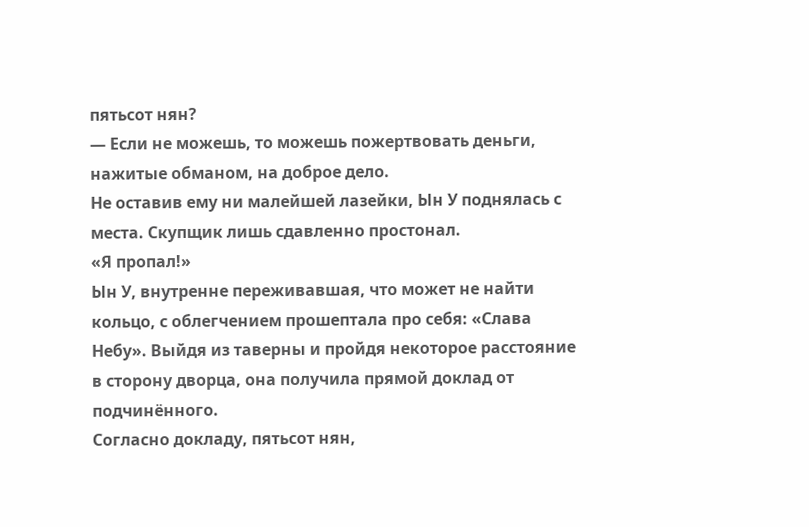пятьсот нян?
— Если не можешь, то можешь пожертвовать деньги, нажитые обманом, на доброе дело.
Не оставив ему ни малейшей лазейки, Ын У поднялась с места. Скупщик лишь сдавленно простонал.
«Я пропал!»
Ын У, внутренне переживавшая, что может не найти кольцо, с облегчением прошептала про себя: «Слава Небу». Выйдя из таверны и пройдя некоторое расстояние в сторону дворца, она получила прямой доклад от подчинённого.
Согласно докладу, пятьсот нян,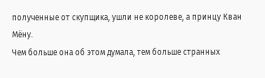полученные от скупщика, ушли не королеве, а принцу Кван Мёну.
Чем больше она об этом думала, тем больше странных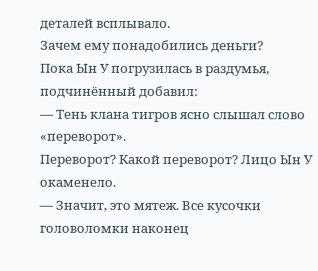деталей всплывало.
Зачем ему понадобились деньги?
Пока Ын У погрузилась в раздумья, подчинённый добавил:
— Тень клана тигров ясно слышал слово «переворот».
Переворот? Какой переворот? Лицо Ын У окаменело.
— Значит, это мятеж. Все кусочки головоломки наконец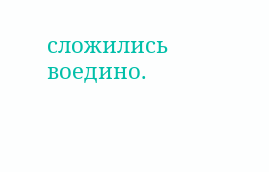сложились воедино.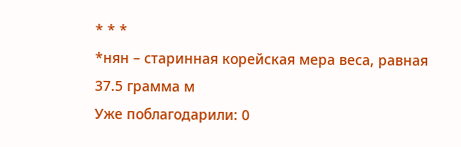* * *
*нян – старинная корейская мера веса, равная 37.5 грамма м
Уже поблагодарили: 0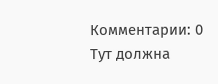Комментарии: 0
Тут должна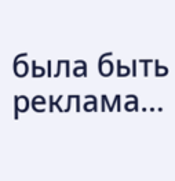была быть реклама...